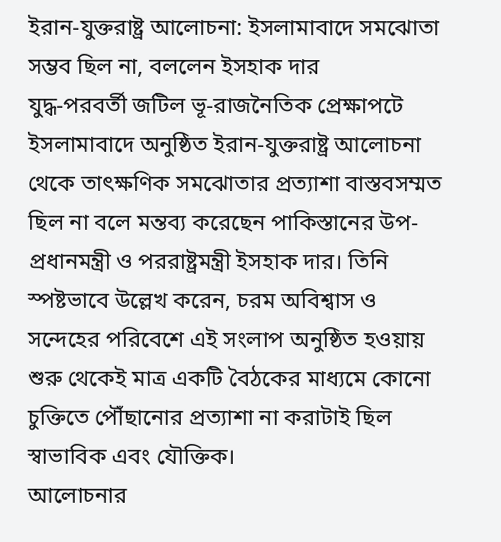ইরান-যুক্তরাষ্ট্র আলোচনা: ইসলামাবাদে সমঝোতা সম্ভব ছিল না, বললেন ইসহাক দার
যুদ্ধ-পরবর্তী জটিল ভূ-রাজনৈতিক প্রেক্ষাপটে ইসলামাবাদে অনুষ্ঠিত ইরান-যুক্তরাষ্ট্র আলোচনা থেকে তাৎক্ষণিক সমঝোতার প্রত্যাশা বাস্তবসম্মত ছিল না বলে মন্তব্য করেছেন পাকিস্তানের উপ-প্রধানমন্ত্রী ও পররাষ্ট্রমন্ত্রী ইসহাক দার। তিনি স্পষ্টভাবে উল্লেখ করেন, চরম অবিশ্বাস ও সন্দেহের পরিবেশে এই সংলাপ অনুষ্ঠিত হওয়ায় শুরু থেকেই মাত্র একটি বৈঠকের মাধ্যমে কোনো চুক্তিতে পৌঁছানোর প্রত্যাশা না করাটাই ছিল স্বাভাবিক এবং যৌক্তিক।
আলোচনার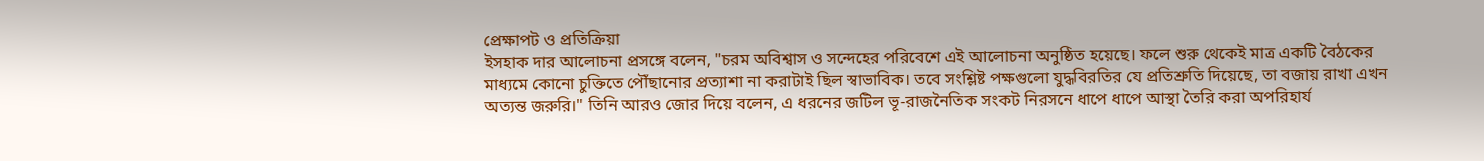প্রেক্ষাপট ও প্রতিক্রিয়া
ইসহাক দার আলোচনা প্রসঙ্গে বলেন, "চরম অবিশ্বাস ও সন্দেহের পরিবেশে এই আলোচনা অনুষ্ঠিত হয়েছে। ফলে শুরু থেকেই মাত্র একটি বৈঠকের মাধ্যমে কোনো চুক্তিতে পৌঁছানোর প্রত্যাশা না করাটাই ছিল স্বাভাবিক। তবে সংশ্লিষ্ট পক্ষগুলো যুদ্ধবিরতির যে প্রতিশ্রুতি দিয়েছে, তা বজায় রাখা এখন অত্যন্ত জরুরি।" তিনি আরও জোর দিয়ে বলেন, এ ধরনের জটিল ভূ-রাজনৈতিক সংকট নিরসনে ধাপে ধাপে আস্থা তৈরি করা অপরিহার্য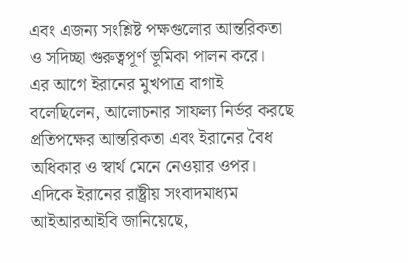এবং এজন্য সংশ্লিষ্ট পক্ষগুলোর আন্তরিকতা ও সদিচ্ছা গুরুত্বপূর্ণ ভূমিকা পালন করে।
এর আগে ইরানের মুখপাত্র বাগাই বলেছিলেন, আলোচনার সাফল্য নির্ভর করছে প্রতিপক্ষের আন্তরিকতা এবং ইরানের বৈধ অধিকার ও স্বার্থ মেনে নেওয়ার ওপর। এদিকে ইরানের রাষ্ট্রীয় সংবাদমাধ্যম আইআরআইবি জানিয়েছে,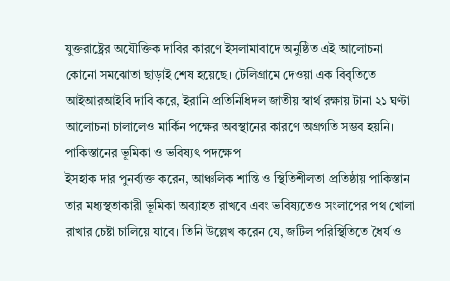যুক্তরাষ্ট্রের অযৌক্তিক দাবির কারণে ইসলামাবাদে অনুষ্ঠিত এই আলোচনা কোনো সমঝোতা ছাড়াই শেষ হয়েছে। টেলিগ্রামে দেওয়া এক বিবৃতিতে আইআরআইবি দাবি করে, ইরানি প্রতিনিধিদল জাতীয় স্বার্থ রক্ষায় টানা ২১ ঘণ্টা আলোচনা চালালেও মার্কিন পক্ষের অবস্থানের কারণে অগ্রগতি সম্ভব হয়নি।
পাকিস্তানের ভূমিকা ও ভবিষ্যৎ পদক্ষেপ
ইসহাক দার পুনর্ব্যক্ত করেন, আঞ্চলিক শান্তি ও স্থিতিশীলতা প্রতিষ্ঠায় পাকিস্তান তার মধ্যস্থতাকারী ভূমিকা অব্যাহত রাখবে এবং ভবিষ্যতেও সংলাপের পথ খোলা রাখার চেষ্টা চালিয়ে যাবে। তিনি উল্লেখ করেন যে, জটিল পরিস্থিতিতে ধৈর্য ও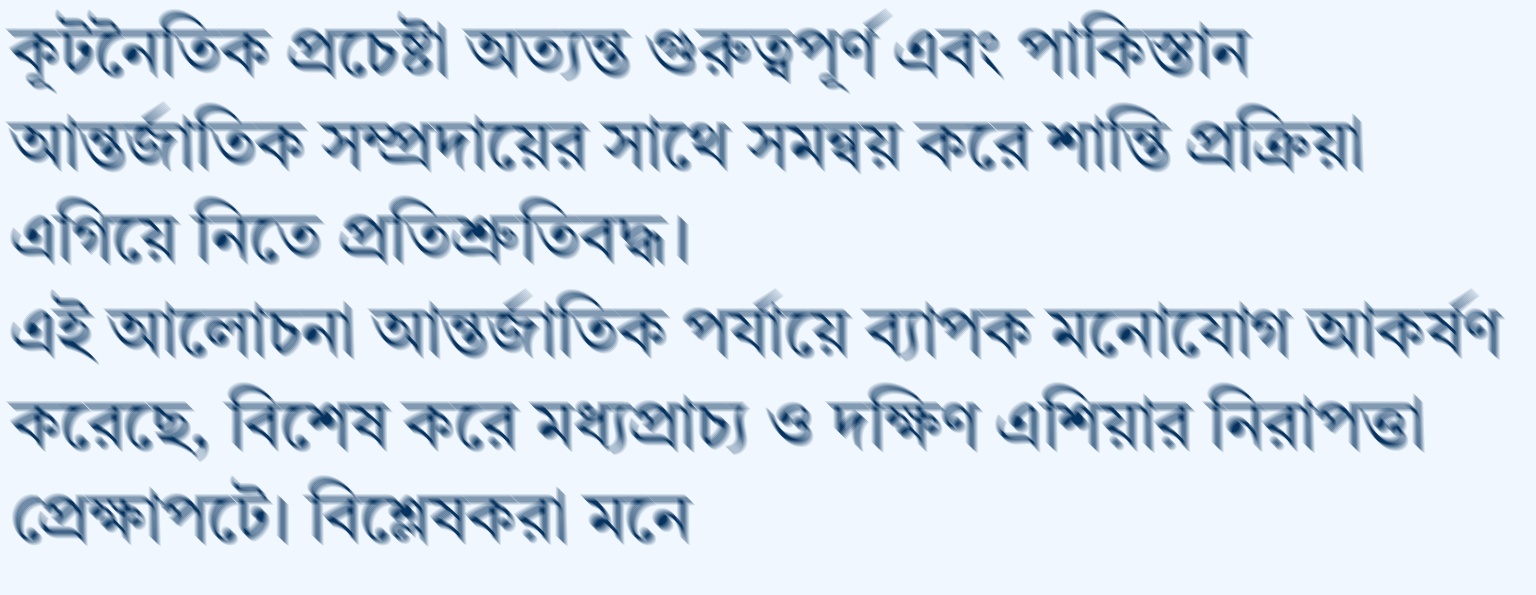কূটনৈতিক প্রচেষ্টা অত্যন্ত গুরুত্বপূর্ণ এবং পাকিস্তান আন্তর্জাতিক সম্প্রদায়ের সাথে সমন্বয় করে শান্তি প্রক্রিয়া এগিয়ে নিতে প্রতিশ্রুতিবদ্ধ।
এই আলোচনা আন্তর্জাতিক পর্যায়ে ব্যাপক মনোযোগ আকর্ষণ করেছে, বিশেষ করে মধ্যপ্রাচ্য ও দক্ষিণ এশিয়ার নিরাপত্তা প্রেক্ষাপটে। বিশ্লেষকরা মনে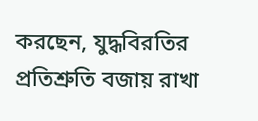করছেন, যুদ্ধবিরতির প্রতিশ্রুতি বজায় রাখা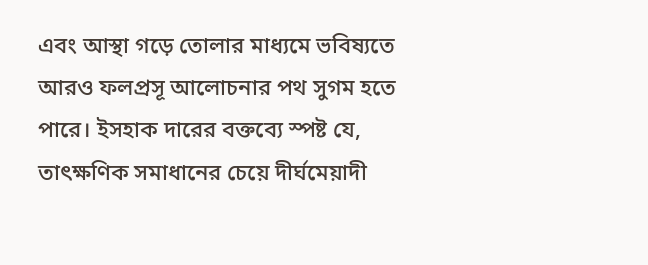এবং আস্থা গড়ে তোলার মাধ্যমে ভবিষ্যতে আরও ফলপ্রসূ আলোচনার পথ সুগম হতে পারে। ইসহাক দারের বক্তব্যে স্পষ্ট যে, তাৎক্ষণিক সমাধানের চেয়ে দীর্ঘমেয়াদী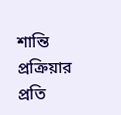শান্তি প্রক্রিয়ার প্রতি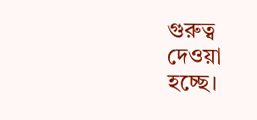গুরুত্ব দেওয়া হচ্ছে।